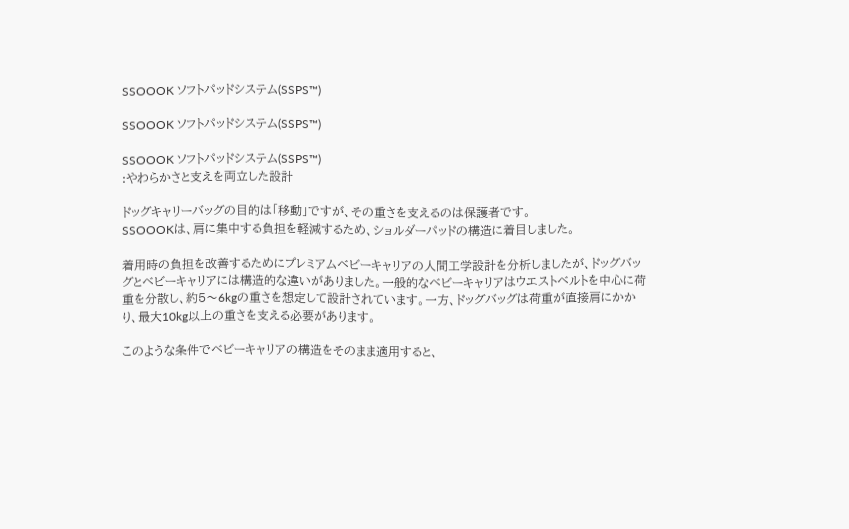SSOOOK ソフトパッドシステム(SSPS™)

SSOOOK ソフトパッドシステム(SSPS™)

SSOOOK ソフトパッドシステム(SSPS™)
:やわらかさと支えを両立した設計

ドッグキャリーバッグの目的は「移動」ですが、その重さを支えるのは保護者です。
SSOOOKは、肩に集中する負担を軽減するため、ショルダーパッドの構造に着目しました。

着用時の負担を改善するためにプレミアムベビーキャリアの人間工学設計を分析しましたが、ドッグバッグとベビーキャリアには構造的な違いがありました。一般的なベビーキャリアはウエストベルトを中心に荷重を分散し、約5〜6kgの重さを想定して設計されています。一方、ドッグバッグは荷重が直接肩にかかり、最大10kg以上の重さを支える必要があります。

このような条件でベビーキャリアの構造をそのまま適用すると、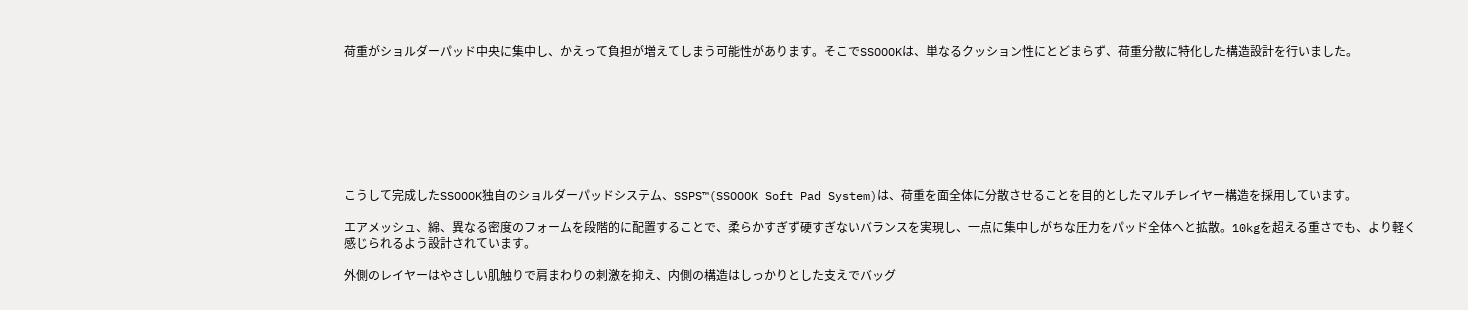荷重がショルダーパッド中央に集中し、かえって負担が増えてしまう可能性があります。そこでSSOOOKは、単なるクッション性にとどまらず、荷重分散に特化した構造設計を行いました。








こうして完成したSSOOOK独自のショルダーパッドシステム、SSPS™(SSOOOK Soft Pad System)は、荷重を面全体に分散させることを目的としたマルチレイヤー構造を採用しています。

エアメッシュ、綿、異なる密度のフォームを段階的に配置することで、柔らかすぎず硬すぎないバランスを実現し、一点に集中しがちな圧力をパッド全体へと拡散。10kgを超える重さでも、より軽く感じられるよう設計されています。

外側のレイヤーはやさしい肌触りで肩まわりの刺激を抑え、内側の構造はしっかりとした支えでバッグ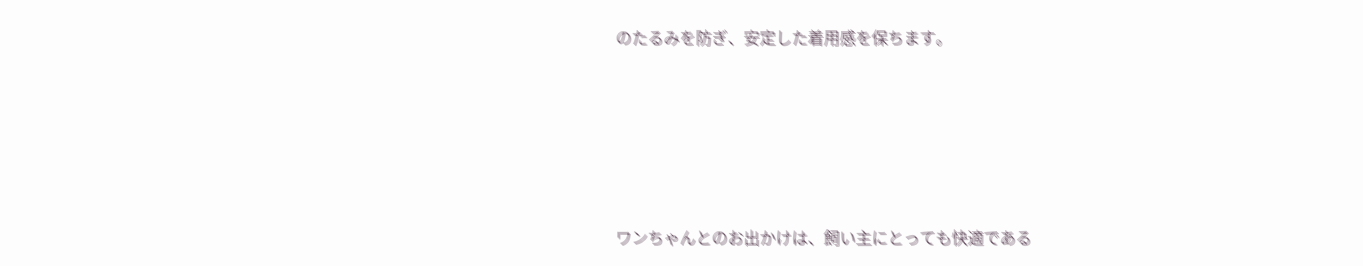のたるみを防ぎ、安定した着用感を保ちます。






ワンちゃんとのお出かけは、飼い主にとっても快適である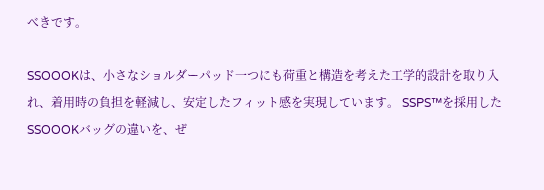べきです。

SSOOOKは、小さなショルダーパッド一つにも荷重と構造を考えた工学的設計を取り入れ、着用時の負担を軽減し、安定したフィット感を実現しています。 SSPS™を採用したSSOOOKバッグの違いを、ぜ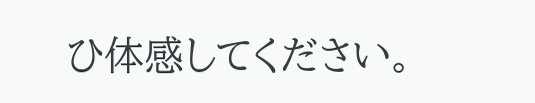ひ体感してください。